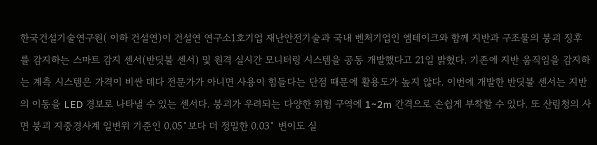한국건설기술연구원( 이하 건설연)이 건설연 연구소1호기업 재난안전기술과 국내 벤처기업인 엠테이크와 함께 지반과 구조물의 붕괴 징후를 감지하는 스마트 감지 센서(반딧불 센서) 및 원격 실시간 모니터링 시스템을 공동 개발했다고 21일 밝혔다. 기존에 지반 움직임을 감지하는 계측 시스템은 가격이 비싼 데다 전문가가 아니면 사용이 힘들다는 단점 때문에 활용도가 높지 않다. 이번에 개발한 반딧불 센서는 지반의 이동을 LED 경보로 나타낼 수 있는 센서다. 붕괴가 우려되는 다양한 위험 구역에 1~2m 간격으로 손쉽게 부착할 수 있다. 또 산림청의 사면 붕괴 지중경사계 일변위 기준인 0.05˚보다 더 정밀한 0.03˚ 변이도 실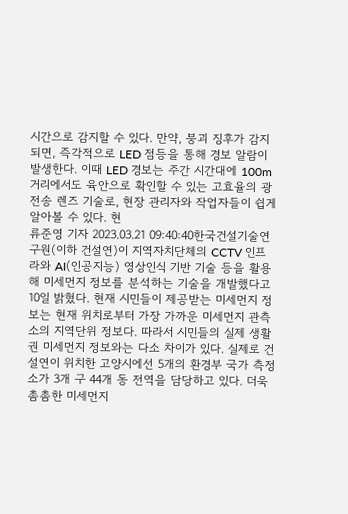시간으로 감지할 수 있다. 만약, 붕괴 징후가 감지되면, 즉각적으로 LED 점등을 통해 경보 알람이 발생한다. 이때 LED 경보는 주간 시간대에 100m 거리에서도 육안으로 확인할 수 있는 고효율의 광전송 렌즈 기술로, 현장 관리자와 작업자들이 쉽게 알아볼 수 있다. 현
류준영 기자 2023.03.21 09:40:40한국건설기술연구원(이하 건설연)이 지역자치단체의 CCTV 인프라와 AI(인공지능) 영상인식 기반 기술 등을 활용해 미세먼지 정보를 분석하는 기술을 개발했다고 10일 밝혔다. 현재 시민들이 제공받는 미세먼지 정보는 현재 위치로부터 가장 가까운 미세먼지 관측소의 지역단위 정보다. 따라서 시민들의 실제 생활권 미세먼지 정보와는 다소 차이가 있다. 실제로 건설연이 위치한 고양시에선 5개의 환경부 국가 측정소가 3개 구 44개 동 전역을 담당하고 있다. 더욱 촘촘한 미세먼지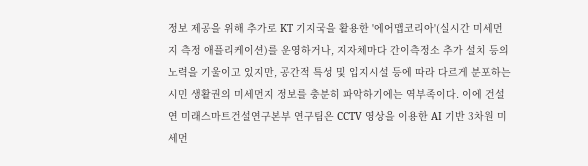정보 제공을 위해 추가로 KT 기지국을 활용한 '에어맵코리아'(실시간 미세먼지 측정 애플리케이션)를 운영하거나, 지자체마다 간이측정소 추가 설치 등의 노력을 기울이고 있지만, 공간적 특성 및 입지시설 등에 따라 다르게 분포하는 시민 생활권의 미세먼지 정보를 충분히 파악하기에는 역부족이다. 이에 건설연 미래스마트건설연구본부 연구팀은 CCTV 영상을 이용한 AI 기반 3차원 미세먼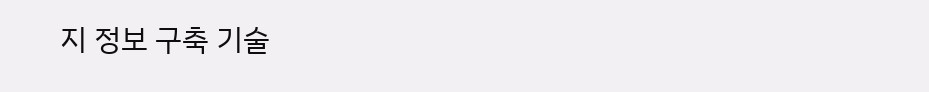지 정보 구축 기술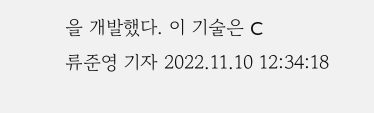을 개발했다. 이 기술은 C
류준영 기자 2022.11.10 12:34:18